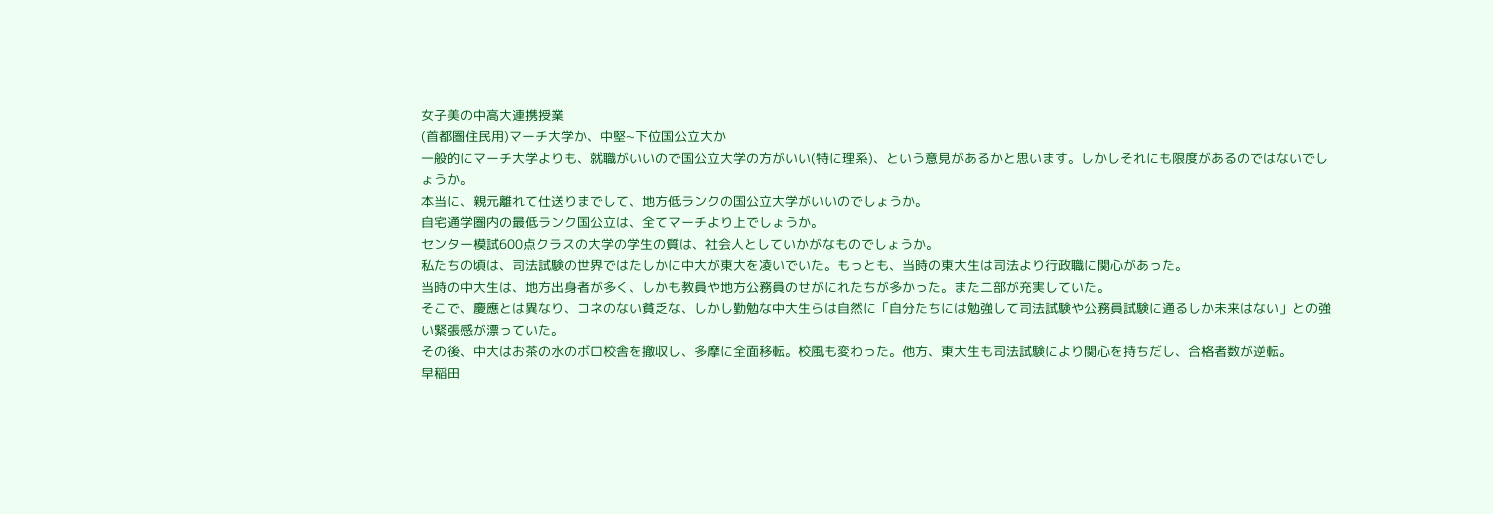女子美の中高大連携授業
(首都圏住民用)マーチ大学か、中堅~下位国公立大か
一般的にマーチ大学よりも、就職がいいので国公立大学の方がいい(特に理系)、という意見があるかと思います。しかしそれにも限度があるのではないでしょうか。
本当に、親元離れて仕送りまでして、地方低ランクの国公立大学がいいのでしょうか。
自宅通学圏内の最低ランク国公立は、全てマーチより上でしょうか。
センター模試600点クラスの大学の学生の質は、社会人としていかがなものでしょうか。
私たちの頃は、司法試験の世界ではたしかに中大が東大を凌いでいた。もっとも、当時の東大生は司法より行政職に関心があった。
当時の中大生は、地方出身者が多く、しかも教員や地方公務員のせがにれたちが多かった。また二部が充実していた。
そこで、慶應とは異なり、コネのない貧乏な、しかし勤勉な中大生らは自然に「自分たちには勉強して司法試験や公務員試験に通るしか未来はない」との強い緊張感が漂っていた。
その後、中大はお茶の水のボロ校舎を撤収し、多摩に全面移転。校風も変わった。他方、東大生も司法試験により関心を持ちだし、合格者数が逆転。
早稲田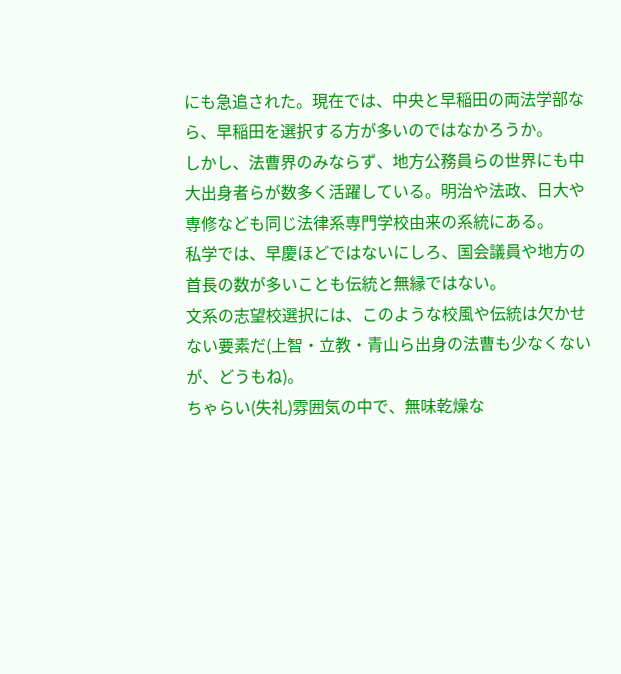にも急追された。現在では、中央と早稲田の両法学部なら、早稲田を選択する方が多いのではなかろうか。
しかし、法曹界のみならず、地方公務員らの世界にも中大出身者らが数多く活躍している。明治や法政、日大や専修なども同じ法律系専門学校由来の系統にある。
私学では、早慶ほどではないにしろ、国会議員や地方の首長の数が多いことも伝統と無縁ではない。
文系の志望校選択には、このような校風や伝統は欠かせない要素だ(上智・立教・青山ら出身の法曹も少なくないが、どうもね)。
ちゃらい(失礼)雰囲気の中で、無味乾燥な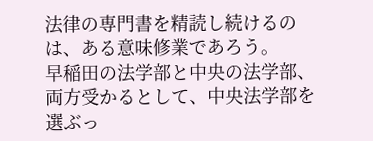法律の専門書を精読し続けるのは、ある意味修業であろう。
早稲田の法学部と中央の法学部、両方受かるとして、中央法学部を選ぶっ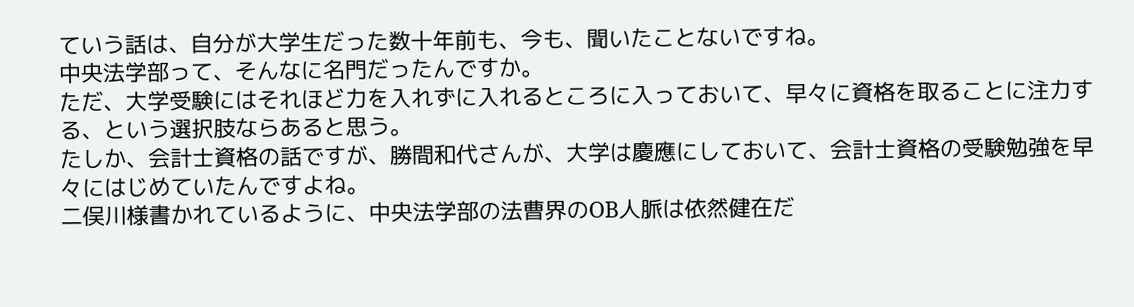ていう話は、自分が大学生だった数十年前も、今も、聞いたことないですね。
中央法学部って、そんなに名門だったんですか。
ただ、大学受験にはそれほど力を入れずに入れるところに入っておいて、早々に資格を取ることに注力する、という選択肢ならあると思う。
たしか、会計士資格の話ですが、勝間和代さんが、大学は慶應にしておいて、会計士資格の受験勉強を早々にはじめていたんですよね。
二俣川様書かれているように、中央法学部の法曹界のOB人脈は依然健在だ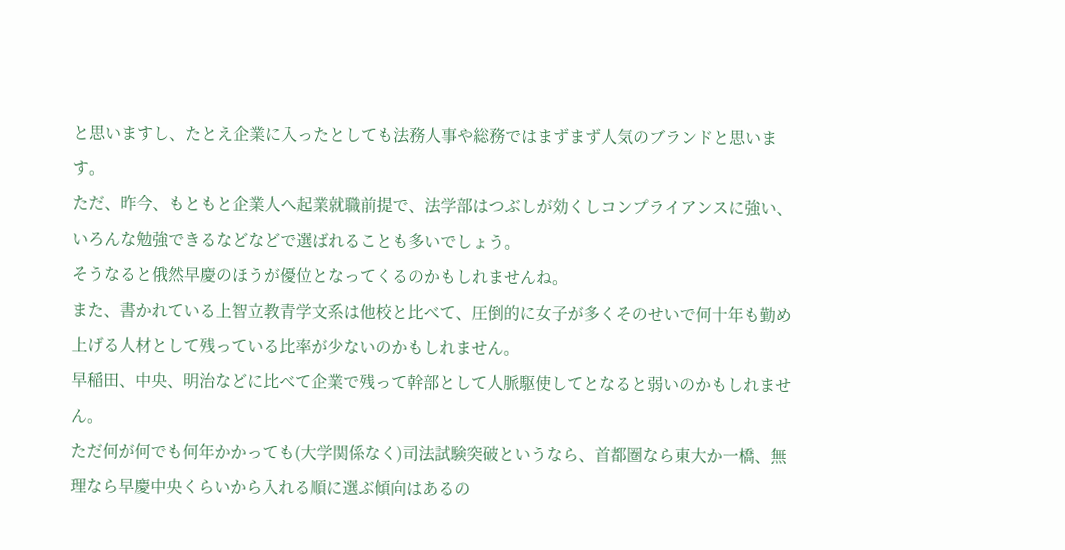と思いますし、たとえ企業に入ったとしても法務人事や総務ではまずまず人気のブランドと思います。
ただ、昨今、もともと企業人へ起業就職前提で、法学部はつぶしが効くしコンプライアンスに強い、いろんな勉強できるなどなどで選ばれることも多いでしょう。
そうなると俄然早慶のほうが優位となってくるのかもしれませんね。
また、書かれている上智立教青学文系は他校と比べて、圧倒的に女子が多くそのせいで何十年も勤め上げる人材として残っている比率が少ないのかもしれません。
早稲田、中央、明治などに比べて企業で残って幹部として人脈駆使してとなると弱いのかもしれません。
ただ何が何でも何年かかっても(大学関係なく)司法試験突破というなら、首都圏なら東大か一橋、無理なら早慶中央くらいから入れる順に選ぶ傾向はあるの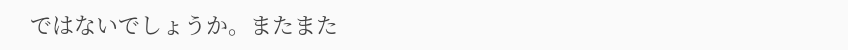ではないでしょうか。またまた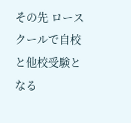その先 ロースクールで自校と他校受験となる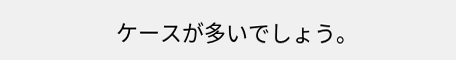ケースが多いでしょう。